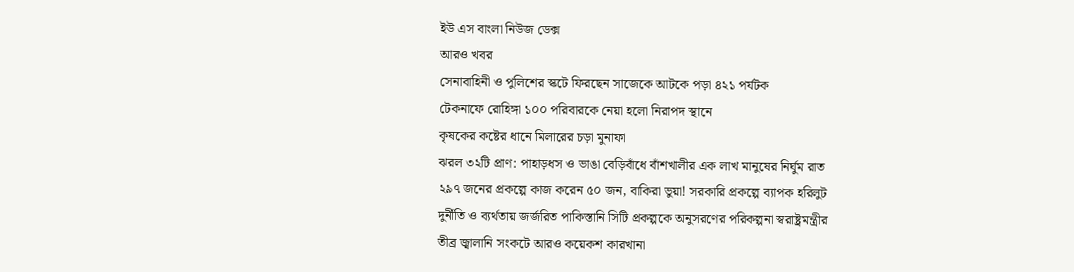ইউ এস বাংলা নিউজ ডেক্স
আরও খবর
সেনাবাহিনী ও পুলিশের স্কটে ফিরছেন সাজেকে আটকে পড়া ৪২১ পর্যটক
টেকনাফে রোহিঙ্গা ১০০ পরিবারকে নেয়া হলো নিরাপদ স্থানে
কৃষকের কষ্টের ধানে মিলারের চড়া মুনাফা
ঝরল ৩২টি প্রাণ: পাহাড়ধস ও ভাঙা বেড়িবাঁধে বাঁশখালীর এক লাখ মানুষের নির্ঘুম রাত
২৯৭ জনের প্রকল্পে কাজ করেন ৫০ জন, বাকিরা ভুয়া! সরকারি প্রকল্পে ব্যাপক হরিলুট
দুর্নীতি ও ব্যর্থতায় জর্জরিত পাকিস্তানি সিটি প্রকল্পকে অনুসরণের পরিকল্পনা স্বরাষ্ট্রমন্ত্রীর
তীব্র জ্বালানি সংকটে আরও কয়েকশ কারখানা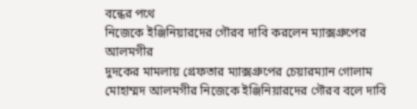বন্ধের পথে
নিজেকে ইঞ্জিনিয়ারদের গৌরব দাবি করলেন ম্যাক্সগ্রুপের আলমগীর
দুদকের মামলায় গ্রেফতার ম্যাক্সগ্রুপের চেয়ারম্যান গোলাম মোহাম্মদ আলমগীর নিজেকে ইঞ্জিনিয়ারদের গৌরব বলে দাবি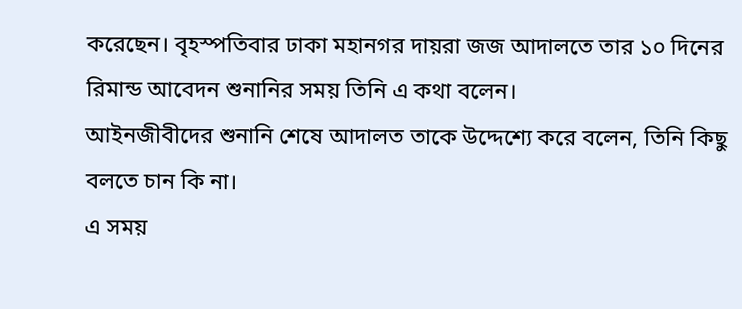করেছেন। বৃহস্পতিবার ঢাকা মহানগর দায়রা জজ আদালতে তার ১০ দিনের রিমান্ড আবেদন শুনানির সময় তিনি এ কথা বলেন।
আইনজীবীদের শুনানি শেষে আদালত তাকে উদ্দেশ্যে করে বলেন, তিনি কিছু বলতে চান কি না।
এ সময়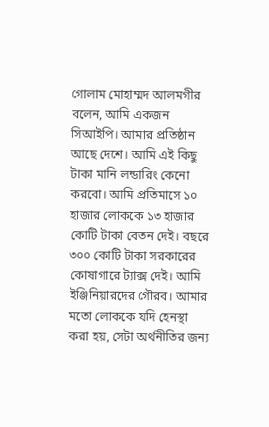গোলাম মোহাম্মদ আলমগীর বলেন, আমি একজন সিআইপি। আমার প্রতিষ্ঠান আছে দেশে। আমি এই কিছু টাকা মানি লন্ডারিং কেনো করবো। আমি প্রতিমাসে ১০ হাজার লোককে ১৩ হাজার কোটি টাকা বেতন দেই। বছরে ৩০০ কোটি টাকা সরকারের কোষাগারে ট্যাক্স দেই। আমি ইঞ্জিনিয়ারদের গৌরব। আমার মতো লোককে যদি হেনস্থা করা হয়, সেটা অর্থনীতির জন্য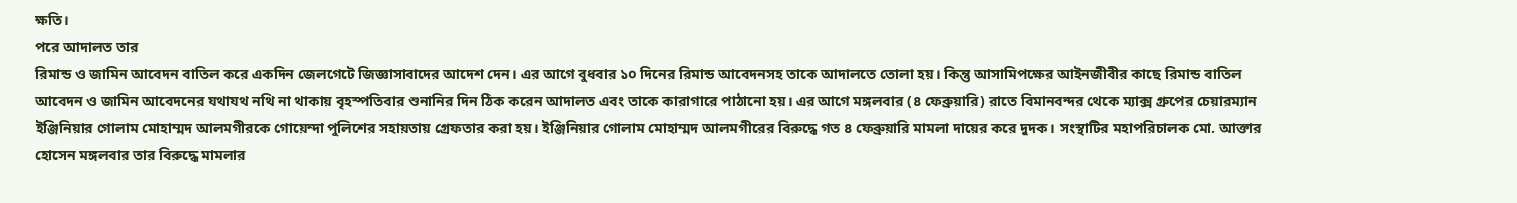ক্ষতি।
পরে আদালত তার
রিমান্ড ও জামিন আবেদন বাতিল করে একদিন জেলগেটে জিজ্ঞাসাবাদের আদেশ দেন। এর আগে বুধবার ১০ দিনের রিমান্ড আবেদনসহ তাকে আদালতে তোলা হয়। কিন্তু আসামিপক্ষের আইনজীবীর কাছে রিমান্ড বাতিল আবেদন ও জামিন আবেদনের যথাযথ নথি না থাকায় বৃহস্পতিবার শুনানির দিন ঠিক করেন আদালত এবং তাকে কারাগারে পাঠানো হয়। এর আগে মঙ্গলবার (৪ ফেব্রুয়ারি) রাতে বিমানবন্দর থেকে ম্যাক্স গ্রুপের চেয়ারম্যান ইঞ্জিনিয়ার গোলাম মোহাম্মদ আলমগীরকে গোয়েন্দা পুলিশের সহায়তায় গ্রেফতার করা হয়। ইঞ্জিনিয়ার গোলাম মোহাম্মদ আলমগীরের বিরুদ্ধে গত ৪ ফেব্রুয়ারি মামলা দায়ের করে দুদক। সংস্থাটির মহাপরিচালক মো. আক্তার হোসেন মঙ্গলবার তার বিরুদ্ধে মামলার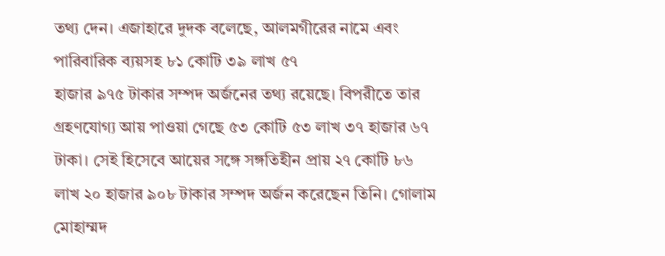তথ্য দেন। এজাহারে দুদক বলেছে, আলমগীরের নামে এবং পারিবারিক ব্যয়সহ ৮১ কোটি ৩৯ লাখ ৫৭
হাজার ৯৭৫ টাকার সম্পদ অর্জনের তথ্য রয়েছে। বিপরীতে তার গ্রহণযোগ্য আয় পাওয়া গেছে ৫৩ কোটি ৫৩ লাখ ৩৭ হাজার ৬৭ টাকা। সেই হিসেবে আয়ের সঙ্গে সঙ্গতিহীন প্রায় ২৭ কোটি ৮৬ লাখ ২০ হাজার ৯০৮ টাকার সম্পদ অর্জন করেছেন তিনি। গোলাম মোহাম্মদ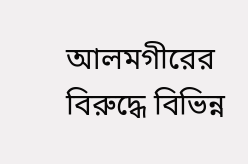আলমগীরের বিরুদ্ধে বিভিন্ন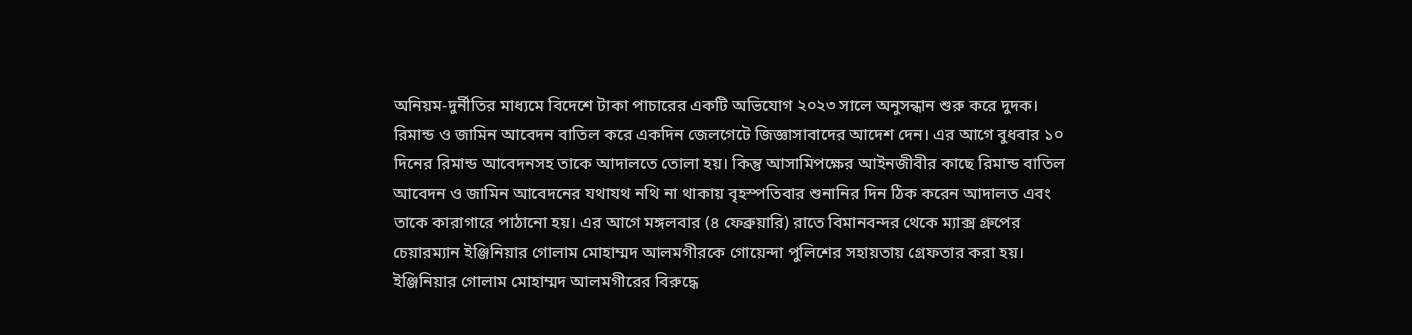অনিয়ম-দুর্নীতির মাধ্যমে বিদেশে টাকা পাচারের একটি অভিযোগ ২০২৩ সালে অনুসন্ধান শুরু করে দুদক।
রিমান্ড ও জামিন আবেদন বাতিল করে একদিন জেলগেটে জিজ্ঞাসাবাদের আদেশ দেন। এর আগে বুধবার ১০ দিনের রিমান্ড আবেদনসহ তাকে আদালতে তোলা হয়। কিন্তু আসামিপক্ষের আইনজীবীর কাছে রিমান্ড বাতিল আবেদন ও জামিন আবেদনের যথাযথ নথি না থাকায় বৃহস্পতিবার শুনানির দিন ঠিক করেন আদালত এবং তাকে কারাগারে পাঠানো হয়। এর আগে মঙ্গলবার (৪ ফেব্রুয়ারি) রাতে বিমানবন্দর থেকে ম্যাক্স গ্রুপের চেয়ারম্যান ইঞ্জিনিয়ার গোলাম মোহাম্মদ আলমগীরকে গোয়েন্দা পুলিশের সহায়তায় গ্রেফতার করা হয়। ইঞ্জিনিয়ার গোলাম মোহাম্মদ আলমগীরের বিরুদ্ধে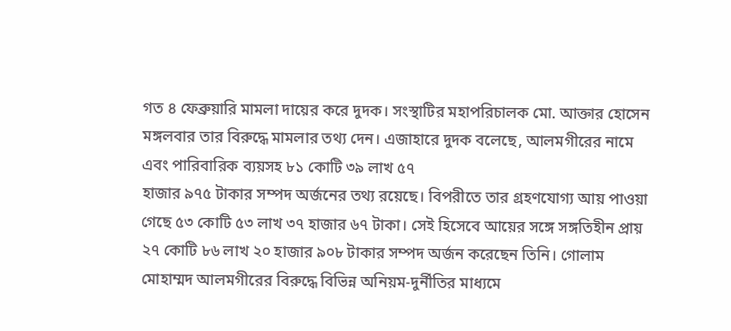গত ৪ ফেব্রুয়ারি মামলা দায়ের করে দুদক। সংস্থাটির মহাপরিচালক মো. আক্তার হোসেন মঙ্গলবার তার বিরুদ্ধে মামলার তথ্য দেন। এজাহারে দুদক বলেছে, আলমগীরের নামে এবং পারিবারিক ব্যয়সহ ৮১ কোটি ৩৯ লাখ ৫৭
হাজার ৯৭৫ টাকার সম্পদ অর্জনের তথ্য রয়েছে। বিপরীতে তার গ্রহণযোগ্য আয় পাওয়া গেছে ৫৩ কোটি ৫৩ লাখ ৩৭ হাজার ৬৭ টাকা। সেই হিসেবে আয়ের সঙ্গে সঙ্গতিহীন প্রায় ২৭ কোটি ৮৬ লাখ ২০ হাজার ৯০৮ টাকার সম্পদ অর্জন করেছেন তিনি। গোলাম মোহাম্মদ আলমগীরের বিরুদ্ধে বিভিন্ন অনিয়ম-দুর্নীতির মাধ্যমে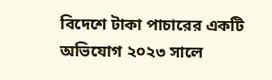বিদেশে টাকা পাচারের একটি অভিযোগ ২০২৩ সালে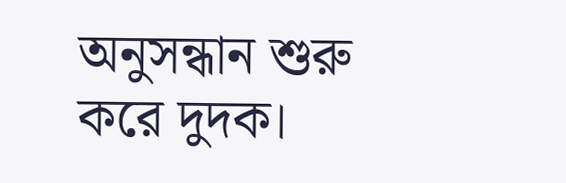অনুসন্ধান শুরু করে দুদক।